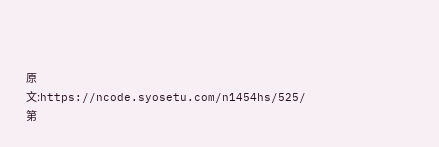原文:https://ncode.syosetu.com/n1454hs/525/ 第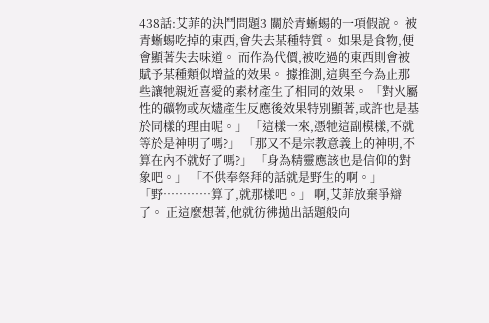438話:艾菲的決鬥問題3 關於青蜥蜴的一項假說。 被青蜥蜴吃掉的東西,會失去某種特質。 如果是食物,便會顯著失去味道。 而作為代價,被吃過的東西則會被賦予某種類似增益的效果。 據推測,這與至今為止那些讓牠親近喜愛的素材產生了相同的效果。 「對火屬性的礦物或灰燼產生反應後效果特別顯著,或許也是基於同樣的理由呢。」 「這樣一來,憑牠這副模樣,不就等於是神明了嗎?」 「那又不是宗教意義上的神明,不算在內不就好了嗎?」 「身為精靈應該也是信仰的對象吧。」 「不供奉祭拜的話就是野生的啊。」 「野…………算了,就那樣吧。」 啊,艾菲放棄爭辯了。 正這麼想著,他就彷彿拋出話題般向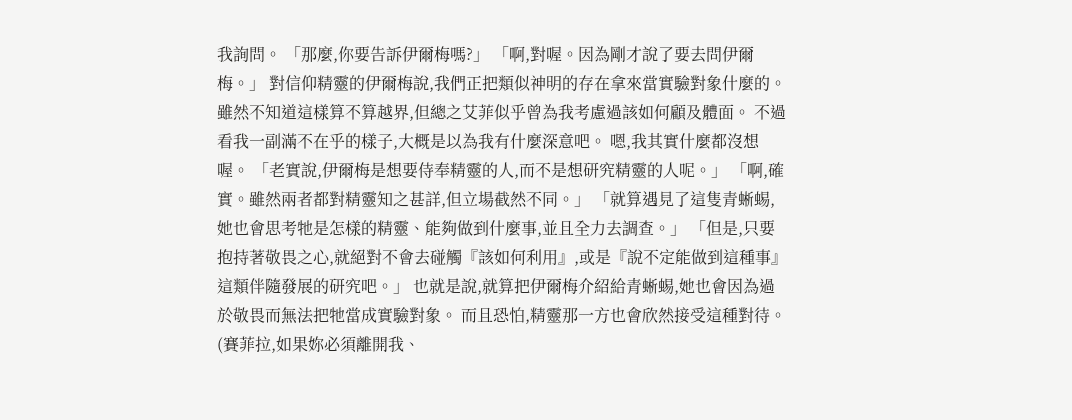我詢問。 「那麼,你要告訴伊爾梅嗎?」 「啊,對喔。因為剛才說了要去問伊爾梅。」 對信仰精靈的伊爾梅說,我們正把類似神明的存在拿來當實驗對象什麼的。 雖然不知道這樣算不算越界,但總之艾菲似乎曾為我考慮過該如何顧及體面。 不過看我一副滿不在乎的樣子,大概是以為我有什麼深意吧。 嗯,我其實什麼都沒想喔。 「老實說,伊爾梅是想要侍奉精靈的人,而不是想研究精靈的人呢。」 「啊,確實。雖然兩者都對精靈知之甚詳,但立場截然不同。」 「就算遇見了這隻青蜥蜴,她也會思考牠是怎樣的精靈、能夠做到什麼事,並且全力去調查。」 「但是,只要抱持著敬畏之心,就絕對不會去碰觸『該如何利用』,或是『說不定能做到這種事』這類伴隨發展的研究吧。」 也就是說,就算把伊爾梅介紹給青蜥蜴,她也會因為過於敬畏而無法把牠當成實驗對象。 而且恐怕,精靈那一方也會欣然接受這種對待。 (賽菲拉,如果妳必須離開我、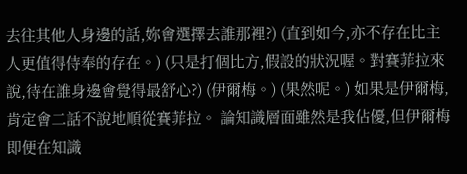去往其他人身邊的話,妳會選擇去誰那裡?) (直到如今,亦不存在比主人更值得侍奉的存在。) (只是打個比方,假設的狀況喔。對賽菲拉來說,待在誰身邊會覺得最舒心?) (伊爾梅。) (果然呢。) 如果是伊爾梅,肯定會二話不說地順從賽菲拉。 論知識層面雖然是我佔優,但伊爾梅即便在知識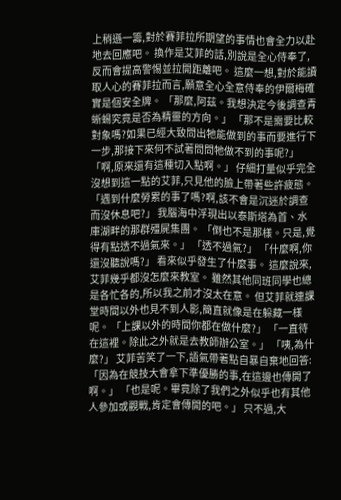上稍遜一籌,對於賽菲拉所期望的事情也會全力以赴地去回應吧。 換作是艾菲的話,別說是全心侍奉了,反而會提高警惕並拉開距離吧。 這麼一想,對於能讀取人心的賽菲拉而言,願意全心全意侍奉的伊爾梅確實是個安全牌。 「那麼,阿茲。我想決定今後調查青蜥蜴究竟是否為精靈的方向。」 「那不是需要比較對象嗎?如果已經大致問出牠能做到的事而要進行下一步,那接下來何不試著問問牠做不到的事呢?」 「啊,原來還有這種切入點啊。」 仔細打量似乎完全沒想到這一點的艾菲,只見他的臉上帶著些許疲態。 「遇到什麼勞累的事了嗎?啊,該不會是沉迷於調查而沒休息吧?」 我腦海中浮現出以泰斯塔為首、水庫湖畔的那群殭屍集團。 「倒也不是那樣。只是,覺得有點透不過氣來。」 「透不過氣?」 「什麼啊,你還沒聽說嗎?」 看來似乎發生了什麼事。 這麼說來,艾菲幾乎都沒怎麼來教室。 雖然其他同班同學也總是各忙各的,所以我之前才沒太在意。 但艾菲就連課堂時間以外也見不到人影,簡直就像是在躲藏一樣呢。 「上課以外的時間你都在做什麼?」 「一直待在這裡。除此之外就是去教師辦公室。」 「咦,為什麼?」 艾菲苦笑了一下,語氣帶著點自暴自棄地回答: 「因為在競技大會拿下準優勝的事,在這邊也傳開了啊。」 「也是呢。畢竟除了我們之外似乎也有其他人參加或觀戰,肯定會傳開的吧。」 只不過,大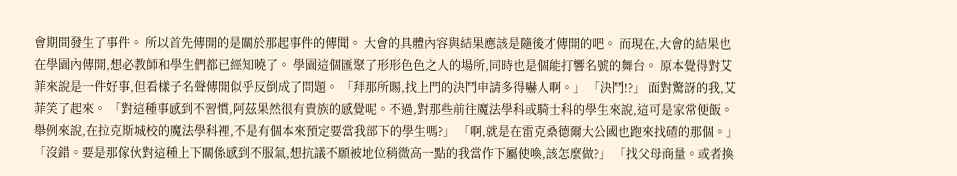會期間發生了事件。 所以首先傳開的是關於那起事件的傳聞。 大會的具體內容與結果應該是隨後才傳開的吧。 而現在,大會的結果也在學園內傳開,想必教師和學生們都已經知曉了。 學園這個匯聚了形形色色之人的場所,同時也是個能打響名號的舞台。 原本覺得對艾菲來說是一件好事,但看樣子名聲傳開似乎反倒成了問題。 「拜那所賜,找上門的決鬥申請多得嚇人啊。」 「決鬥!?」 面對驚訝的我,艾菲笑了起來。 「對這種事感到不習慣,阿茲果然很有貴族的感覺呢。不過,對那些前往魔法學科或騎士科的學生來說,這可是家常便飯。舉例來說,在拉克斯城校的魔法學科裡,不是有個本來預定要當我部下的學生嗎?」 「啊,就是在雷克桑德爾大公國也跑來找碴的那個。」 「沒錯。要是那傢伙對這種上下關係感到不服氣,想抗議不願被地位稍微高一點的我當作下屬使喚,該怎麼做?」 「找父母商量。或者換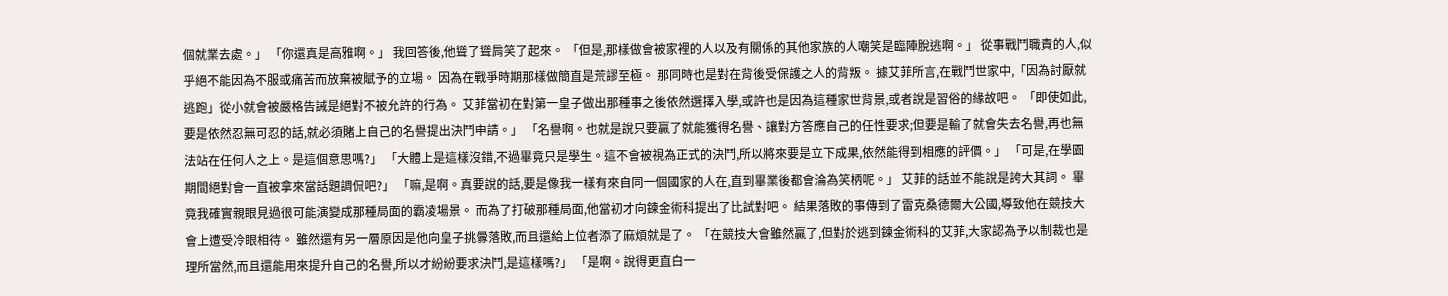個就業去處。」 「你還真是高雅啊。」 我回答後,他聳了聳肩笑了起來。 「但是,那樣做會被家裡的人以及有關係的其他家族的人嘲笑是臨陣脫逃啊。」 從事戰鬥職責的人,似乎絕不能因為不服或痛苦而放棄被賦予的立場。 因為在戰爭時期那樣做簡直是荒謬至極。 那同時也是對在背後受保護之人的背叛。 據艾菲所言,在戰鬥世家中,「因為討厭就逃跑」從小就會被嚴格告誡是絕對不被允許的行為。 艾菲當初在對第一皇子做出那種事之後依然選擇入學,或許也是因為這種家世背景,或者說是習俗的緣故吧。 「即使如此,要是依然忍無可忍的話,就必須賭上自己的名譽提出決鬥申請。」 「名譽啊。也就是說只要贏了就能獲得名譽、讓對方答應自己的任性要求;但要是輸了就會失去名譽,再也無法站在任何人之上。是這個意思嗎?」 「大體上是這樣沒錯,不過畢竟只是學生。這不會被視為正式的決鬥,所以將來要是立下成果,依然能得到相應的評價。」 「可是,在學園期間絕對會一直被拿來當話題調侃吧?」 「嘛,是啊。真要說的話,要是像我一樣有來自同一個國家的人在,直到畢業後都會淪為笑柄呢。」 艾菲的話並不能說是誇大其詞。 畢竟我確實親眼見過很可能演變成那種局面的霸凌場景。 而為了打破那種局面,他當初才向鍊金術科提出了比試對吧。 結果落敗的事傳到了雷克桑德爾大公國,導致他在競技大會上遭受冷眼相待。 雖然還有另一層原因是他向皇子挑釁落敗,而且還給上位者添了麻煩就是了。 「在競技大會雖然贏了,但對於逃到鍊金術科的艾菲,大家認為予以制裁也是理所當然,而且還能用來提升自己的名譽,所以才紛紛要求決鬥,是這樣嗎?」 「是啊。說得更直白一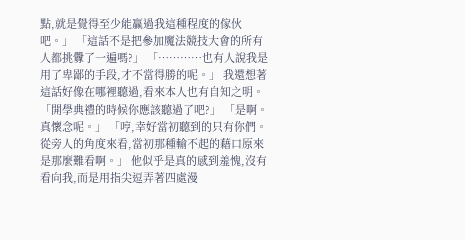點,就是覺得至少能贏過我這種程度的傢伙吧。」 「這話不是把參加魔法競技大會的所有人都挑釁了一遍嗎?」 「…………也有人說我是用了卑鄙的手段,才不當得勝的呢。」 我還想著這話好像在哪裡聽過,看來本人也有自知之明。 「開學典禮的時候你應該聽過了吧?」 「是啊。真懷念呢。」 「哼,幸好當初聽到的只有你們。從旁人的角度來看,當初那種輸不起的藉口原來是那麼難看啊。」 他似乎是真的感到羞愧,沒有看向我,而是用指尖逗弄著四處漫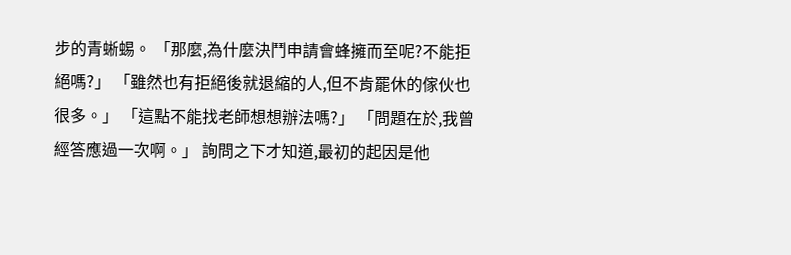步的青蜥蜴。 「那麼,為什麼決鬥申請會蜂擁而至呢?不能拒絕嗎?」 「雖然也有拒絕後就退縮的人,但不肯罷休的傢伙也很多。」 「這點不能找老師想想辦法嗎?」 「問題在於,我曾經答應過一次啊。」 詢問之下才知道,最初的起因是他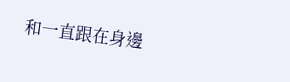和一直跟在身邊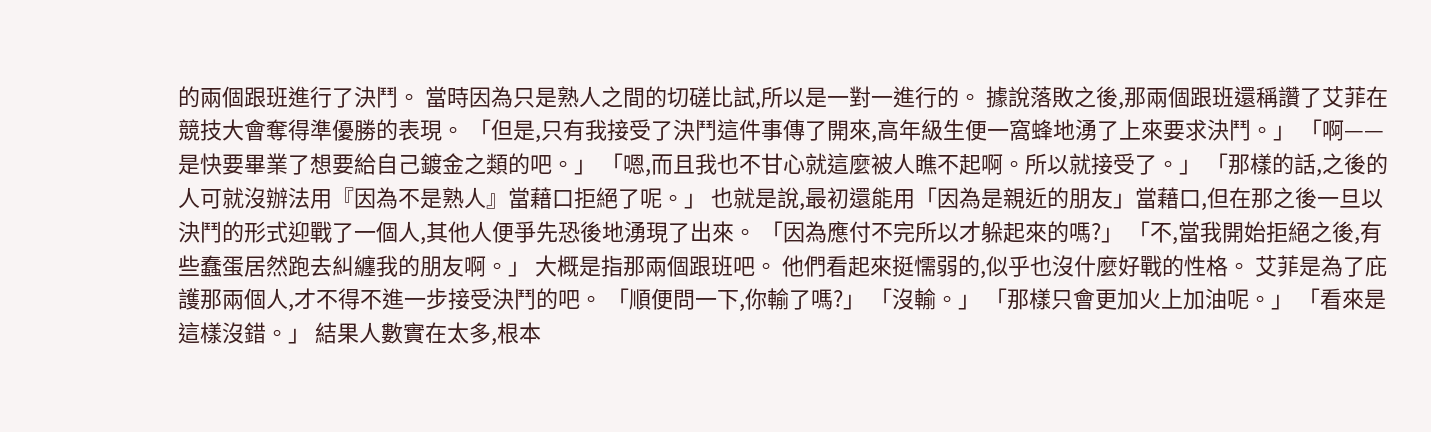的兩個跟班進行了決鬥。 當時因為只是熟人之間的切磋比試,所以是一對一進行的。 據說落敗之後,那兩個跟班還稱讚了艾菲在競技大會奪得準優勝的表現。 「但是,只有我接受了決鬥這件事傳了開來,高年級生便一窩蜂地湧了上來要求決鬥。」 「啊——是快要畢業了想要給自己鍍金之類的吧。」 「嗯,而且我也不甘心就這麼被人瞧不起啊。所以就接受了。」 「那樣的話,之後的人可就沒辦法用『因為不是熟人』當藉口拒絕了呢。」 也就是說,最初還能用「因為是親近的朋友」當藉口,但在那之後一旦以決鬥的形式迎戰了一個人,其他人便爭先恐後地湧現了出來。 「因為應付不完所以才躲起來的嗎?」 「不,當我開始拒絕之後,有些蠢蛋居然跑去糾纏我的朋友啊。」 大概是指那兩個跟班吧。 他們看起來挺懦弱的,似乎也沒什麼好戰的性格。 艾菲是為了庇護那兩個人,才不得不進一步接受決鬥的吧。 「順便問一下,你輸了嗎?」 「沒輸。」 「那樣只會更加火上加油呢。」 「看來是這樣沒錯。」 結果人數實在太多,根本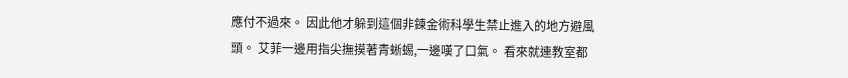應付不過來。 因此他才躲到這個非鍊金術科學生禁止進入的地方避風頭。 艾菲一邊用指尖撫摸著青蜥蜴,一邊嘆了口氣。 看來就連教室都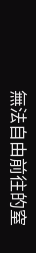無法自由前往的窒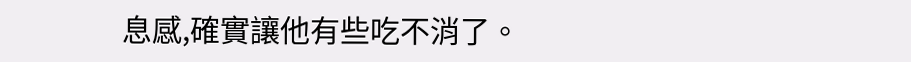息感,確實讓他有些吃不消了。